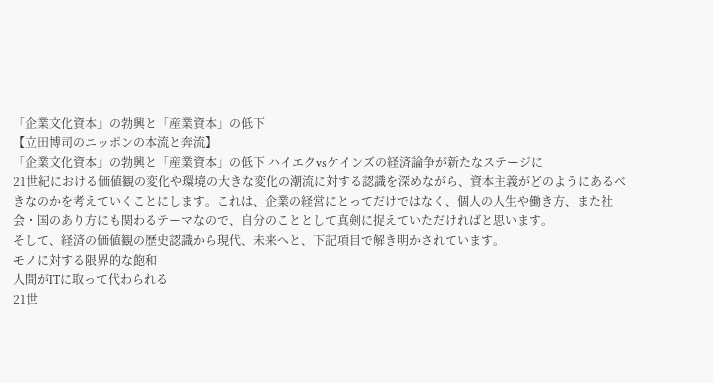「企業文化資本」の勃興と「産業資本」の低下
【立田博司のニッポンの本流と奔流】
「企業文化資本」の勃興と「産業資本」の低下 ハイエクvsケインズの経済論争が新たなステージに
21世紀における価値観の変化や環境の大きな変化の潮流に対する認識を深めながら、資本主義がどのようにあるべきなのかを考えていくことにします。これは、企業の経営にとってだけではなく、個人の人生や働き方、また社会・国のあり方にも関わるテーマなので、自分のこととして真剣に捉えていただければと思います。
そして、経済の価値観の歴史認識から現代、未来へと、下記項目で解き明かされています。
モノに対する限界的な飽和
人間がITに取って代わられる
21世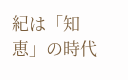紀は「知恵」の時代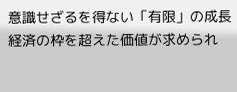意識せざるを得ない「有限」の成長
経済の枠を超えた価値が求められ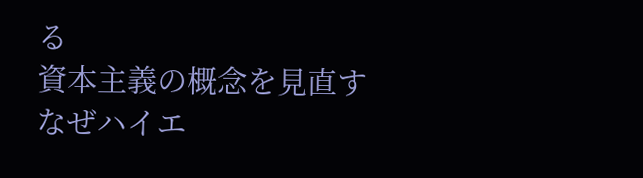る
資本主義の概念を見直す
なぜハイエ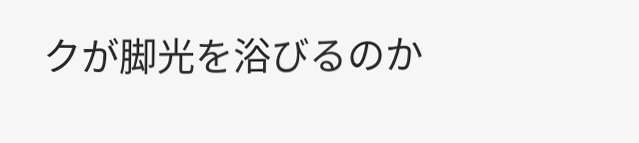クが脚光を浴びるのか